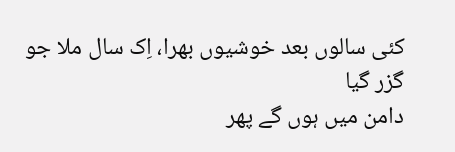کئی سالوں بعد خوشیوں بھرا، اِک سال ملا جو گزر گیا
دامن میں ہوں گے پھر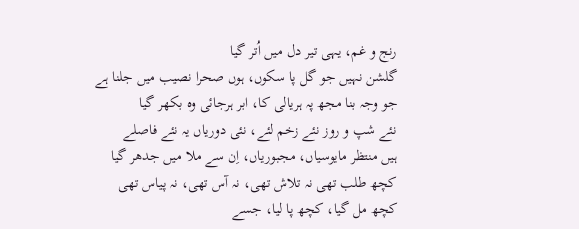رنج و غم، یہی تیر دل میں اُتر گیا
گلشن نہیں جو گل پا سکوں، ہوں صحرا نصیب میں جلنا ہے
جو وجہ بنا مجھ پہ ہریالی کا، ابر ہرجائی وہ بکھر گیا
نئے شپ و روز نئے زخم لئے، نئی دوریاں یہ نئے فاصلے
ہیں منتظر مایوسیاں، مجبوریاں، اِن سے ملا میں جدھر گیا
کچھ طلب تھی نہ تلاش تھی، نہ آس تھی، نہ پیاس تھی
کچھ مل گیا، کچھ پا لیا، جسے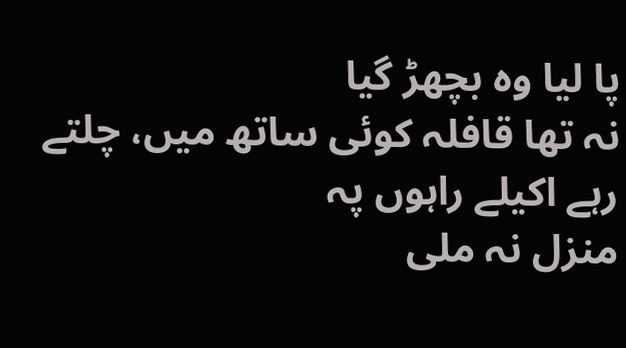پا لیا وہ بچھڑ گیا
نہ تھا قافلہ کوئی ساتھ میں، چلتے رہے اکیلے راہوں پہ
منزل نہ ملی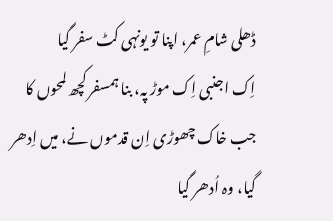ڈھلی شامِ عمر، اپنا تو یونہی کٹ سفر گیا
اِک اجنبی اِک موڑ پہ، بنا ہمسفر کچھ لمحوں کا
جب خاک چھوڑی اِن قدموں نے، میں اِدھر گیا، وہ اُدھر گیا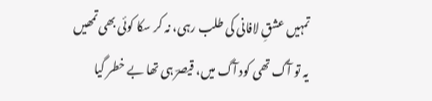تمہیں عشقِ لافانی کی طلب رہی، نہ کر سکا کوئی بھی تمھیں
یہ تو آگ تھی کود آگ میں، قیصرؔ ہی تھا بے خطر گیا